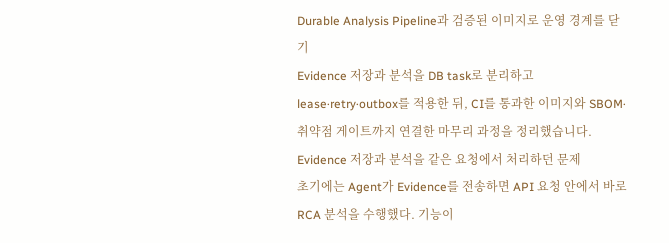Durable Analysis Pipeline과 검증된 이미지로 운영 경계를 닫기
Evidence 저장과 분석을 DB task로 분리하고 lease·retry·outbox를 적용한 뒤, CI를 통과한 이미지와 SBOM·취약점 게이트까지 연결한 마무리 과정을 정리했습니다.
Evidence 저장과 분석을 같은 요청에서 처리하던 문제
초기에는 Agent가 Evidence를 전송하면 API 요청 안에서 바로 RCA 분석을 수행했다. 기능이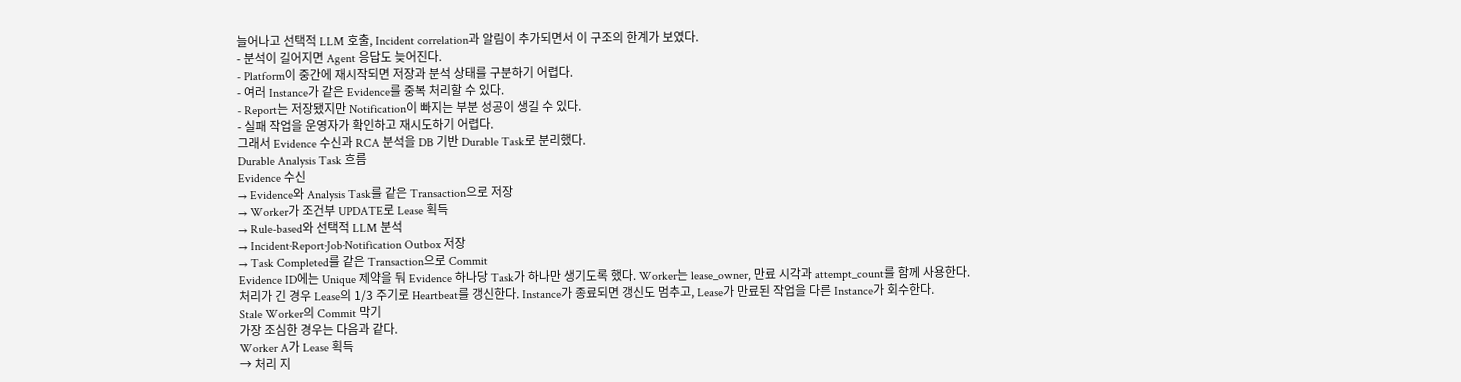늘어나고 선택적 LLM 호출, Incident correlation과 알림이 추가되면서 이 구조의 한계가 보였다.
- 분석이 길어지면 Agent 응답도 늦어진다.
- Platform이 중간에 재시작되면 저장과 분석 상태를 구분하기 어렵다.
- 여러 Instance가 같은 Evidence를 중복 처리할 수 있다.
- Report는 저장됐지만 Notification이 빠지는 부분 성공이 생길 수 있다.
- 실패 작업을 운영자가 확인하고 재시도하기 어렵다.
그래서 Evidence 수신과 RCA 분석을 DB 기반 Durable Task로 분리했다.
Durable Analysis Task 흐름
Evidence 수신
→ Evidence와 Analysis Task를 같은 Transaction으로 저장
→ Worker가 조건부 UPDATE로 Lease 획득
→ Rule-based와 선택적 LLM 분석
→ Incident·Report·Job·Notification Outbox 저장
→ Task Completed를 같은 Transaction으로 Commit
Evidence ID에는 Unique 제약을 둬 Evidence 하나당 Task가 하나만 생기도록 했다. Worker는 lease_owner, 만료 시각과 attempt_count를 함께 사용한다.
처리가 긴 경우 Lease의 1/3 주기로 Heartbeat를 갱신한다. Instance가 종료되면 갱신도 멈추고, Lease가 만료된 작업을 다른 Instance가 회수한다.
Stale Worker의 Commit 막기
가장 조심한 경우는 다음과 같다.
Worker A가 Lease 획득
→ 처리 지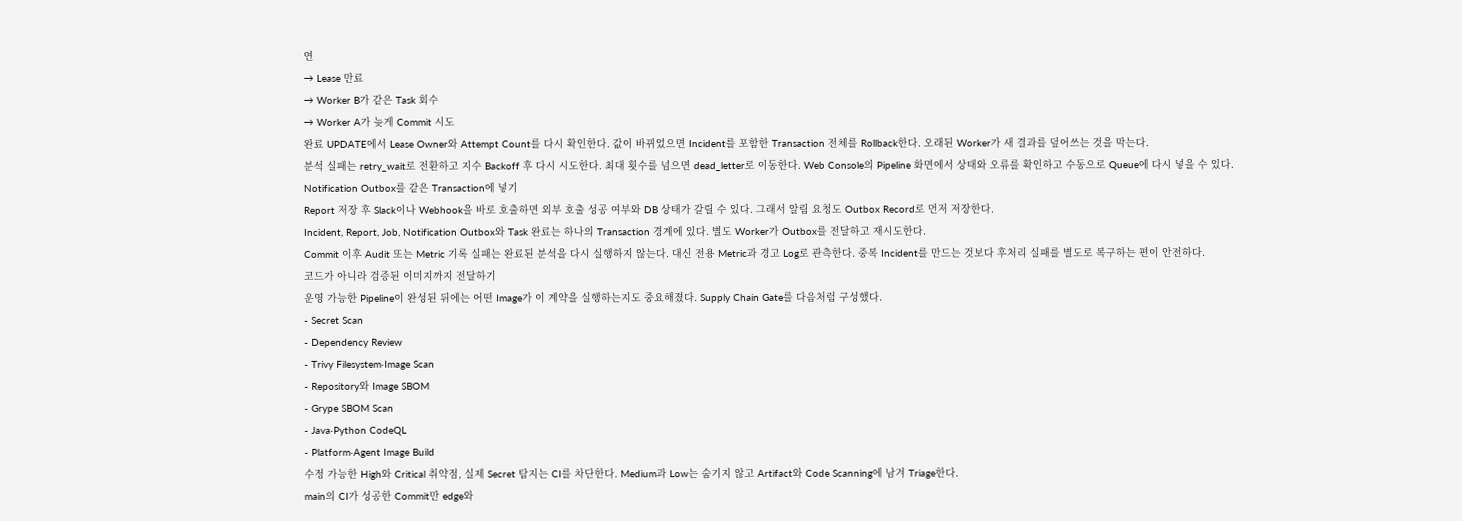연
→ Lease 만료
→ Worker B가 같은 Task 회수
→ Worker A가 늦게 Commit 시도
완료 UPDATE에서 Lease Owner와 Attempt Count를 다시 확인한다. 값이 바뀌었으면 Incident를 포함한 Transaction 전체를 Rollback한다. 오래된 Worker가 새 결과를 덮어쓰는 것을 막는다.
분석 실패는 retry_wait로 전환하고 지수 Backoff 후 다시 시도한다. 최대 횟수를 넘으면 dead_letter로 이동한다. Web Console의 Pipeline 화면에서 상태와 오류를 확인하고 수동으로 Queue에 다시 넣을 수 있다.
Notification Outbox를 같은 Transaction에 넣기
Report 저장 후 Slack이나 Webhook을 바로 호출하면 외부 호출 성공 여부와 DB 상태가 갈릴 수 있다. 그래서 알림 요청도 Outbox Record로 먼저 저장한다.
Incident, Report, Job, Notification Outbox와 Task 완료는 하나의 Transaction 경계에 있다. 별도 Worker가 Outbox를 전달하고 재시도한다.
Commit 이후 Audit 또는 Metric 기록 실패는 완료된 분석을 다시 실행하지 않는다. 대신 전용 Metric과 경고 Log로 관측한다. 중복 Incident를 만드는 것보다 후처리 실패를 별도로 복구하는 편이 안전하다.
코드가 아니라 검증된 이미지까지 전달하기
운영 가능한 Pipeline이 완성된 뒤에는 어떤 Image가 이 계약을 실행하는지도 중요해졌다. Supply Chain Gate를 다음처럼 구성했다.
- Secret Scan
- Dependency Review
- Trivy Filesystem·Image Scan
- Repository와 Image SBOM
- Grype SBOM Scan
- Java·Python CodeQL
- Platform·Agent Image Build
수정 가능한 High와 Critical 취약점, 실제 Secret 탐지는 CI를 차단한다. Medium과 Low는 숨기지 않고 Artifact와 Code Scanning에 남겨 Triage한다.
main의 CI가 성공한 Commit만 edge와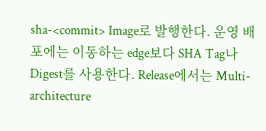sha-<commit> Image로 발행한다. 운영 배포에는 이동하는 edge보다 SHA Tag나 Digest를 사용한다. Release에서는 Multi-architecture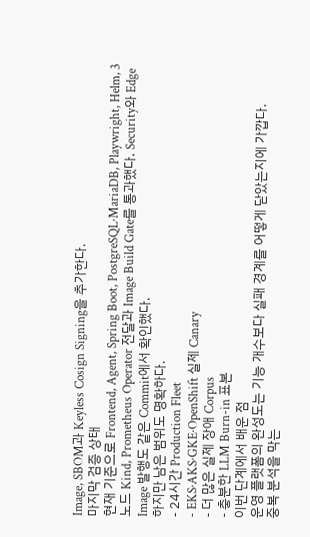Image, SBOM과 Keyless Cosign Signing을 추가한다.
마지막 검증 상태
현재 기준으로 Frontend, Agent, Spring Boot, PostgreSQL·MariaDB, Playwright, Helm, 3노드 Kind, Prometheus Operator 전달과 Image Build Gate를 통과했다. Security와 Edge Image 발행도 같은 Commit에서 확인했다.
하지만 남은 범위도 명확하다.
- 24시간 Production Fleet
- EKS·AKS·GKE·OpenShift 실제 Canary
- 더 많은 실제 장애 Corpus
- 충분한 LLM Burn-in 표본
이번 단계에서 배운 점
운영 플랫폼의 완성도는 기능 개수보다 실패 경계를 어떻게 닫았는지에 가깝다.
중복 분석을 막는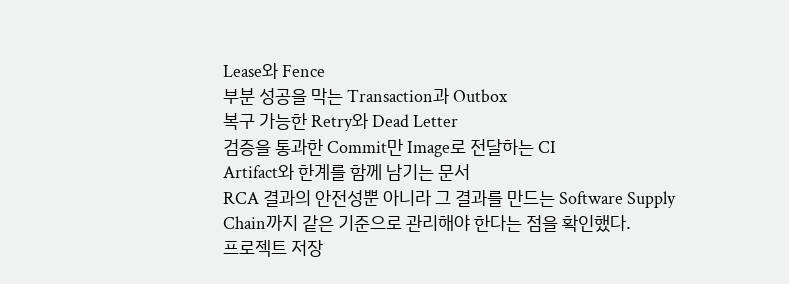Lease와 Fence
부분 성공을 막는 Transaction과 Outbox
복구 가능한 Retry와 Dead Letter
검증을 통과한 Commit만 Image로 전달하는 CI
Artifact와 한계를 함께 남기는 문서
RCA 결과의 안전성뿐 아니라 그 결과를 만드는 Software Supply Chain까지 같은 기준으로 관리해야 한다는 점을 확인했다.
프로젝트 저장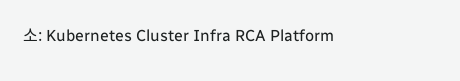소: Kubernetes Cluster Infra RCA Platform